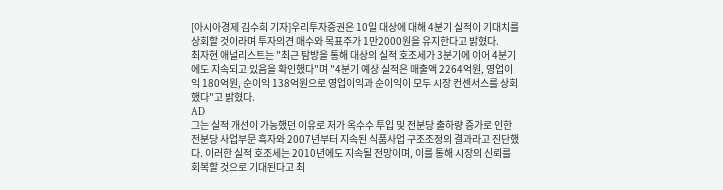[아시아경제 김수희 기자]우리투자증권은 10일 대상에 대해 4분기 실적이 기대치를 상회할 것이라며 투자의견 매수와 목표주가 1만2000원을 유지한다고 밝혔다.
최자현 애널리스트는 "최근 탐방을 통해 대상의 실적 호조세가 3분기에 이어 4분기에도 지속되고 있음을 확인했다"며 "4분기 예상 실적은 매출액 2264억원, 영업이익 180억원, 순이익 138억원으로 영업이익과 순이익이 모두 시장 컨센서스를 상회했다"고 밝혔다.
AD
그는 실적 개선이 가능했던 이유로 저가 옥수수 투입 및 전분당 출하량 증가로 인한 전분당 사업부문 흑자와 2007년부터 지속된 식품사업 구조조정의 결과라고 진단했다. 이러한 실적 호조세는 2010년에도 지속될 전망이며, 이를 통해 시장의 신뢰를 회복할 것으로 기대된다고 최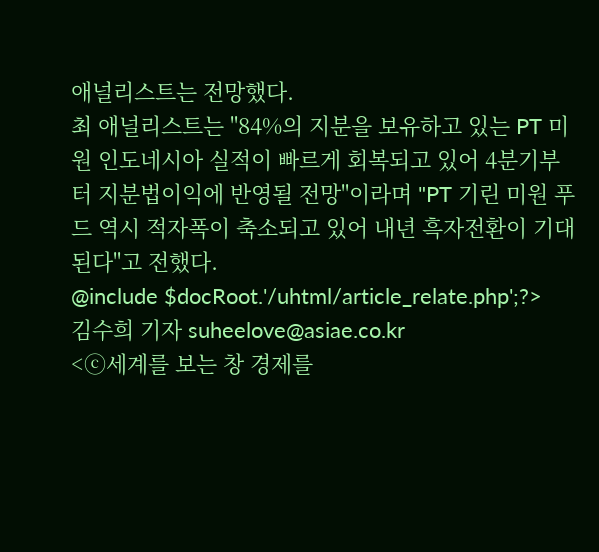애널리스트는 전망했다.
최 애널리스트는 "84%의 지분을 보유하고 있는 PT 미원 인도네시아 실적이 빠르게 회복되고 있어 4분기부터 지분법이익에 반영될 전망"이라며 "PT 기린 미원 푸드 역시 적자폭이 축소되고 있어 내년 흑자전환이 기대된다"고 전했다.
@include $docRoot.'/uhtml/article_relate.php';?>
김수희 기자 suheelove@asiae.co.kr
<ⓒ세계를 보는 창 경제를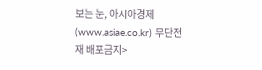보는 눈, 아시아경제(www.asiae.co.kr) 무단전재 배포금지>